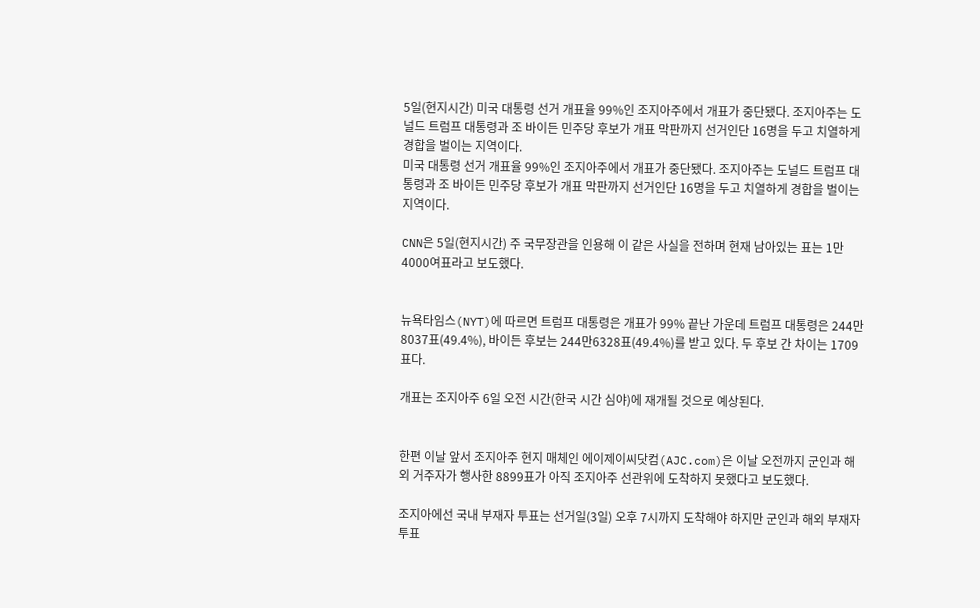5일(현지시간) 미국 대통령 선거 개표율 99%인 조지아주에서 개표가 중단됐다. 조지아주는 도널드 트럼프 대통령과 조 바이든 민주당 후보가 개표 막판까지 선거인단 16명을 두고 치열하게 경합을 벌이는 지역이다.
미국 대통령 선거 개표율 99%인 조지아주에서 개표가 중단됐다. 조지아주는 도널드 트럼프 대통령과 조 바이든 민주당 후보가 개표 막판까지 선거인단 16명을 두고 치열하게 경합을 벌이는 지역이다.

CNN은 5일(현지시간) 주 국무장관을 인용해 이 같은 사실을 전하며 현재 남아있는 표는 1만4000여표라고 보도했다.


뉴욕타임스(NYT)에 따르면 트럼프 대통령은 개표가 99% 끝난 가운데 트럼프 대통령은 244만8037표(49.4%), 바이든 후보는 244만6328표(49.4%)를 받고 있다. 두 후보 간 차이는 1709표다.

개표는 조지아주 6일 오전 시간(한국 시간 심야)에 재개될 것으로 예상된다.


한편 이날 앞서 조지아주 현지 매체인 에이제이씨닷컴(AJC.com)은 이날 오전까지 군인과 해외 거주자가 행사한 8899표가 아직 조지아주 선관위에 도착하지 못했다고 보도했다.

조지아에선 국내 부재자 투표는 선거일(3일) 오후 7시까지 도착해야 하지만 군인과 해외 부재자 투표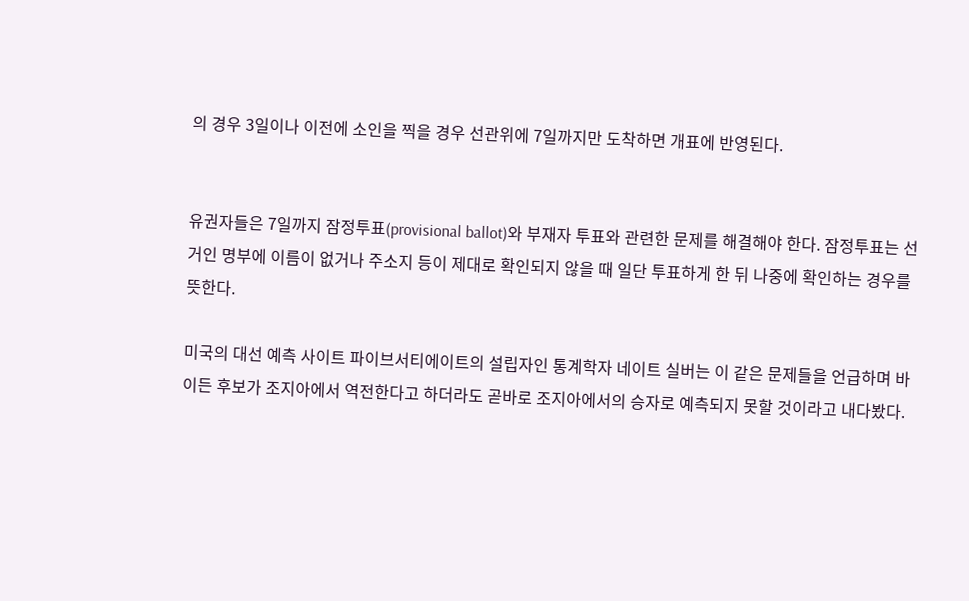의 경우 3일이나 이전에 소인을 찍을 경우 선관위에 7일까지만 도착하면 개표에 반영된다.


유권자들은 7일까지 잠정투표(provisional ballot)와 부재자 투표와 관련한 문제를 해결해야 한다. 잠정투표는 선거인 명부에 이름이 없거나 주소지 등이 제대로 확인되지 않을 때 일단 투표하게 한 뒤 나중에 확인하는 경우를 뜻한다.

미국의 대선 예측 사이트 파이브서티에이트의 설립자인 통계학자 네이트 실버는 이 같은 문제들을 언급하며 바이든 후보가 조지아에서 역전한다고 하더라도 곧바로 조지아에서의 승자로 예측되지 못할 것이라고 내다봤다.